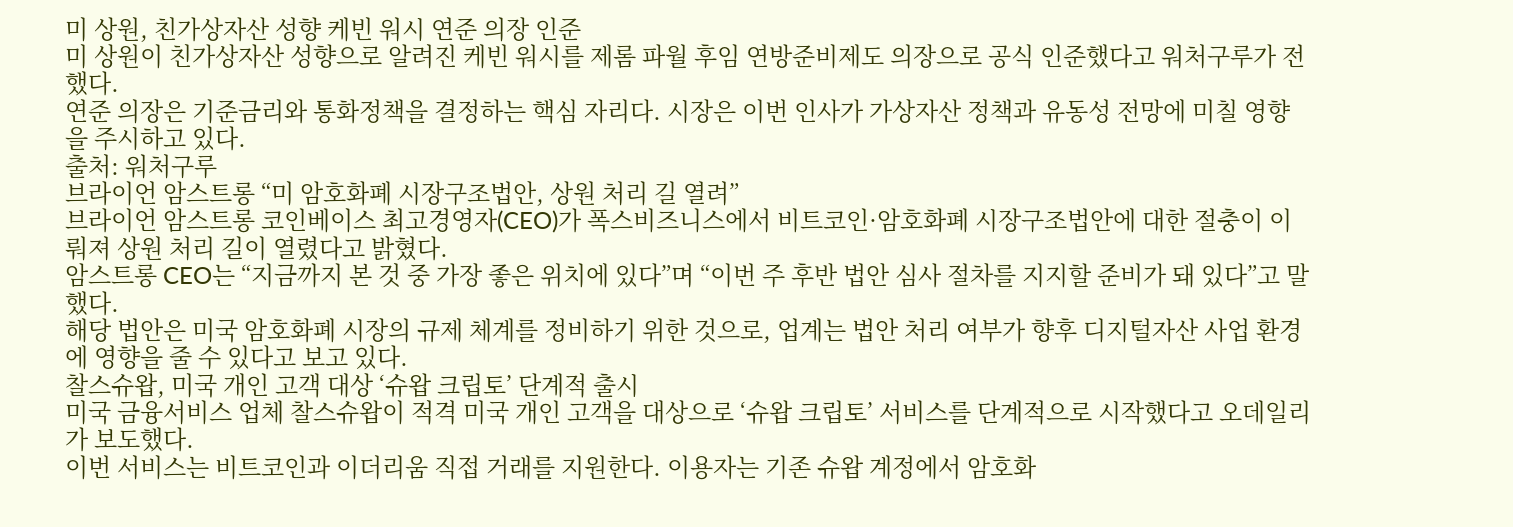미 상원, 친가상자산 성향 케빈 워시 연준 의장 인준
미 상원이 친가상자산 성향으로 알려진 케빈 워시를 제롬 파월 후임 연방준비제도 의장으로 공식 인준했다고 워처구루가 전했다.
연준 의장은 기준금리와 통화정책을 결정하는 핵심 자리다. 시장은 이번 인사가 가상자산 정책과 유동성 전망에 미칠 영향을 주시하고 있다.
출처: 워처구루
브라이언 암스트롱 “미 암호화폐 시장구조법안, 상원 처리 길 열려”
브라이언 암스트롱 코인베이스 최고경영자(CEO)가 폭스비즈니스에서 비트코인·암호화폐 시장구조법안에 대한 절충이 이뤄져 상원 처리 길이 열렸다고 밝혔다.
암스트롱 CEO는 “지금까지 본 것 중 가장 좋은 위치에 있다”며 “이번 주 후반 법안 심사 절차를 지지할 준비가 돼 있다”고 말했다.
해당 법안은 미국 암호화폐 시장의 규제 체계를 정비하기 위한 것으로, 업계는 법안 처리 여부가 향후 디지털자산 사업 환경에 영향을 줄 수 있다고 보고 있다.
찰스슈왑, 미국 개인 고객 대상 ‘슈왑 크립토’ 단계적 출시
미국 금융서비스 업체 찰스슈왑이 적격 미국 개인 고객을 대상으로 ‘슈왑 크립토’ 서비스를 단계적으로 시작했다고 오데일리가 보도했다.
이번 서비스는 비트코인과 이더리움 직접 거래를 지원한다. 이용자는 기존 슈왑 계정에서 암호화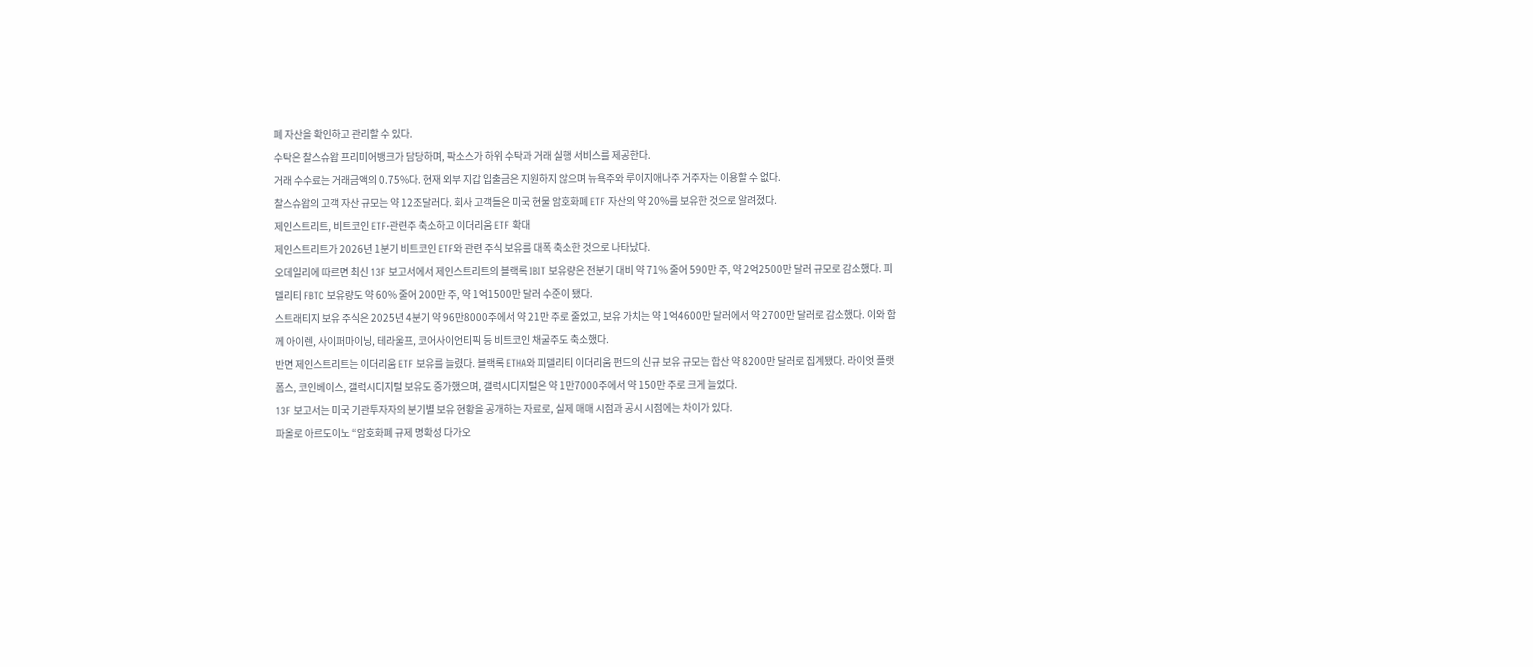폐 자산을 확인하고 관리할 수 있다.
수탁은 찰스슈왑 프리미어뱅크가 담당하며, 팍소스가 하위 수탁과 거래 실행 서비스를 제공한다.
거래 수수료는 거래금액의 0.75%다. 현재 외부 지갑 입출금은 지원하지 않으며 뉴욕주와 루이지애나주 거주자는 이용할 수 없다.
찰스슈왑의 고객 자산 규모는 약 12조달러다. 회사 고객들은 미국 현물 암호화폐 ETF 자산의 약 20%를 보유한 것으로 알려졌다.
제인스트리트, 비트코인 ETF·관련주 축소하고 이더리움 ETF 확대
제인스트리트가 2026년 1분기 비트코인 ETF와 관련 주식 보유를 대폭 축소한 것으로 나타났다.
오데일리에 따르면 최신 13F 보고서에서 제인스트리트의 블랙록 IBIT 보유량은 전분기 대비 약 71% 줄어 590만 주, 약 2억2500만 달러 규모로 감소했다. 피델리티 FBTC 보유량도 약 60% 줄어 200만 주, 약 1억1500만 달러 수준이 됐다.
스트래티지 보유 주식은 2025년 4분기 약 96만8000주에서 약 21만 주로 줄었고, 보유 가치는 약 1억4600만 달러에서 약 2700만 달러로 감소했다. 이와 함께 아이렌, 사이퍼마이닝, 테라울프, 코어사이언티픽 등 비트코인 채굴주도 축소했다.
반면 제인스트리트는 이더리움 ETF 보유를 늘렸다. 블랙록 ETHA와 피델리티 이더리움 펀드의 신규 보유 규모는 합산 약 8200만 달러로 집계됐다. 라이엇 플랫폼스, 코인베이스, 갤럭시디지털 보유도 증가했으며, 갤럭시디지털은 약 1만7000주에서 약 150만 주로 크게 늘었다.
13F 보고서는 미국 기관투자자의 분기별 보유 현황을 공개하는 자료로, 실제 매매 시점과 공시 시점에는 차이가 있다.
파올로 아르도이노 “암호화폐 규제 명확성 다가오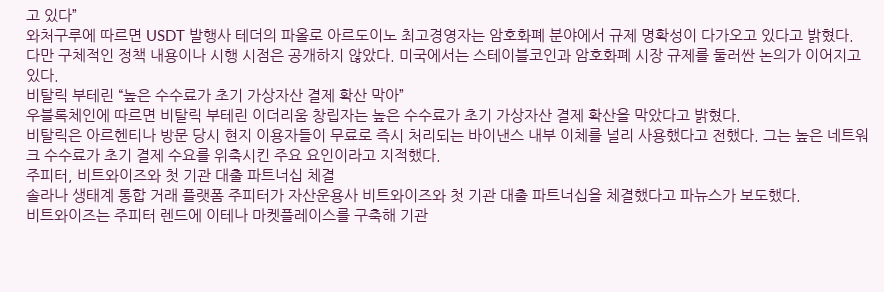고 있다”
와처구루에 따르면 USDT 발행사 테더의 파올로 아르도이노 최고경영자는 암호화폐 분야에서 규제 명확성이 다가오고 있다고 밝혔다.
다만 구체적인 정책 내용이나 시행 시점은 공개하지 않았다. 미국에서는 스테이블코인과 암호화폐 시장 규제를 둘러싼 논의가 이어지고 있다.
비탈릭 부테린 “높은 수수료가 초기 가상자산 결제 확산 막아”
우블록체인에 따르면 비탈릭 부테린 이더리움 창립자는 높은 수수료가 초기 가상자산 결제 확산을 막았다고 밝혔다.
비탈릭은 아르헨티나 방문 당시 현지 이용자들이 무료로 즉시 처리되는 바이낸스 내부 이체를 널리 사용했다고 전했다. 그는 높은 네트워크 수수료가 초기 결제 수요를 위축시킨 주요 요인이라고 지적했다.
주피터, 비트와이즈와 첫 기관 대출 파트너십 체결
솔라나 생태계 통합 거래 플랫폼 주피터가 자산운용사 비트와이즈와 첫 기관 대출 파트너십을 체결했다고 파뉴스가 보도했다.
비트와이즈는 주피터 렌드에 이테나 마켓플레이스를 구축해 기관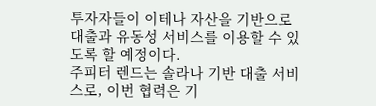투자자들이 이테나 자산을 기반으로 대출과 유동성 서비스를 이용할 수 있도록 할 예정이다.
주피터 렌드는 솔라나 기반 대출 서비스로, 이번 협력은 기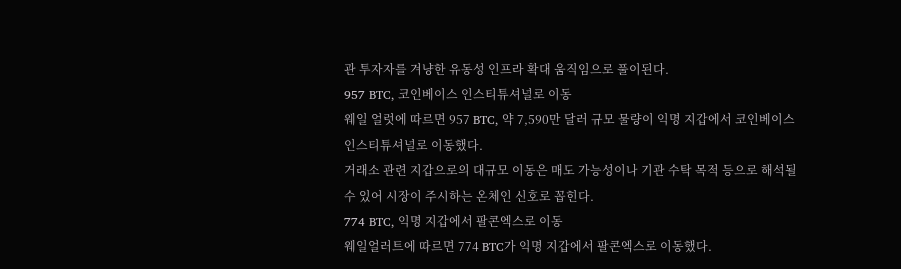관 투자자를 겨냥한 유동성 인프라 확대 움직임으로 풀이된다.
957 BTC, 코인베이스 인스티튜셔널로 이동
웨일 얼럿에 따르면 957 BTC, 약 7,590만 달러 규모 물량이 익명 지갑에서 코인베이스 인스티튜셔널로 이동했다.
거래소 관련 지갑으로의 대규모 이동은 매도 가능성이나 기관 수탁 목적 등으로 해석될 수 있어 시장이 주시하는 온체인 신호로 꼽힌다.
774 BTC, 익명 지갑에서 팔콘엑스로 이동
웨일얼러트에 따르면 774 BTC가 익명 지갑에서 팔콘엑스로 이동했다.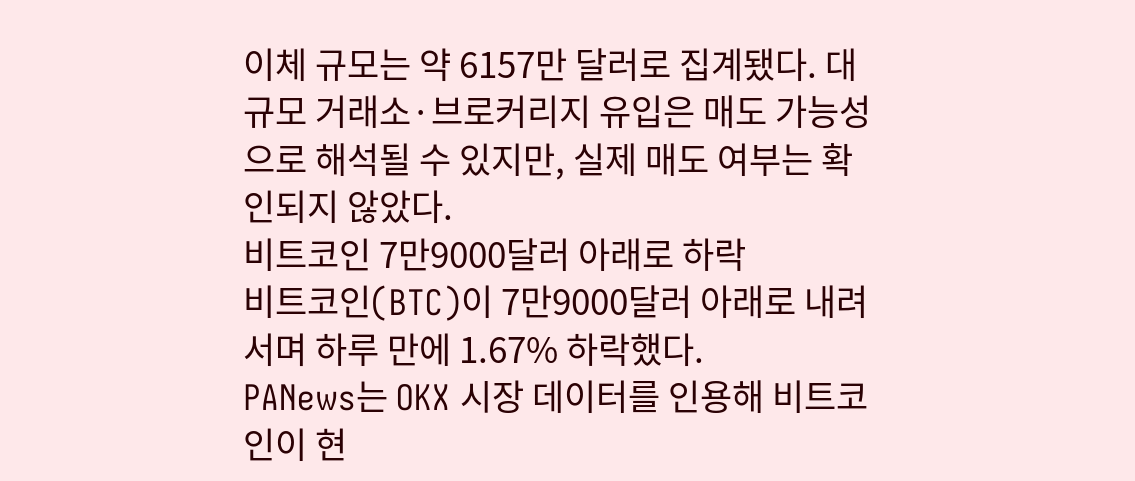이체 규모는 약 6157만 달러로 집계됐다. 대규모 거래소·브로커리지 유입은 매도 가능성으로 해석될 수 있지만, 실제 매도 여부는 확인되지 않았다.
비트코인 7만9000달러 아래로 하락
비트코인(BTC)이 7만9000달러 아래로 내려서며 하루 만에 1.67% 하락했다.
PANews는 OKX 시장 데이터를 인용해 비트코인이 현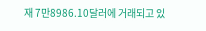재 7만8986.10달러에 거래되고 있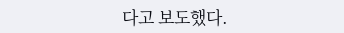다고 보도했다.